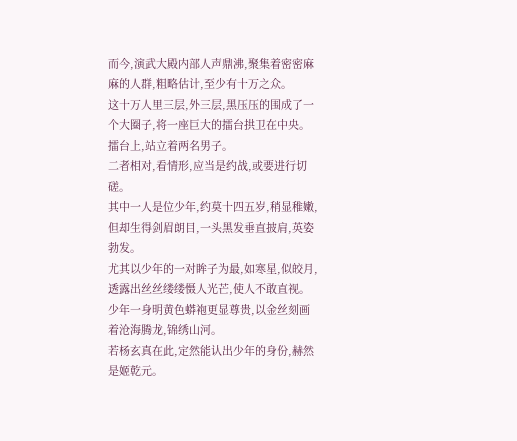而今,演武大殿内部人声鼎沸,聚集着密密麻麻的人群,粗略估计,至少有十万之众。
这十万人里三层,外三层,黑压压的围成了一个大圈子,将一座巨大的擂台拱卫在中央。
擂台上,站立着两名男子。
二者相对,看情形,应当是约战,或要进行切磋。
其中一人是位少年,约莫十四五岁,稍显稚嫩,但却生得剑眉朗目,一头黑发垂直披肩,英姿勃发。
尤其以少年的一对眸子为最,如寒星,似皎月,透露出丝丝缕缕慑人光芒,使人不敢直视。
少年一身明黄色蟒袍更显尊贵,以金丝刻画着沧海腾龙,锦绣山河。
若杨玄真在此,定然能认出少年的身份,赫然是姬乾元。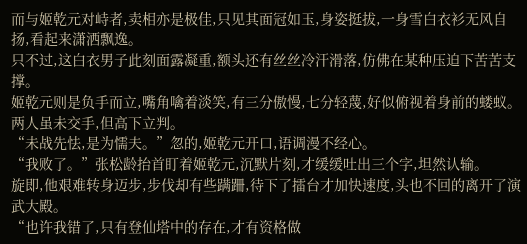而与姬乾元对峙者,卖相亦是极佳,只见其面冠如玉,身姿挺拔,一身雪白衣衫无风自扬,看起来潇洒飘逸。
只不过,这白衣男子此刻面露凝重,额头还有丝丝冷汗滑落,仿佛在某种压迫下苦苦支撑。
姬乾元则是负手而立,嘴角噙着淡笑,有三分傲慢,七分轻蔑,好似俯视着身前的蝼蚁。
两人虽未交手,但高下立判。
“未战先怯,是为懦夫。”忽的,姬乾元开口,语调漫不经心。
“我败了。”张松龄抬首盯着姬乾元,沉默片刻,才缓缓吐出三个字,坦然认输。
旋即,他艰难转身迈步,步伐却有些蹒跚,待下了擂台才加快速度,头也不回的离开了演武大殿。
“也许我错了,只有登仙塔中的存在,才有资格做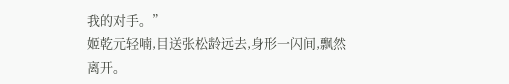我的对手。”
姬乾元轻喃,目送张松龄远去,身形一闪间,飘然离开。